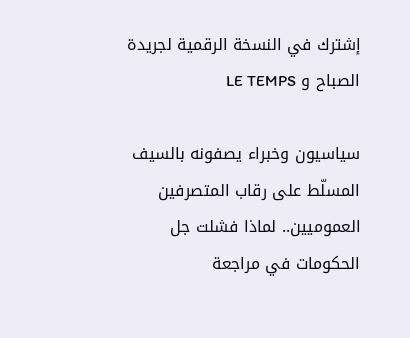إشترك في النسخة الرقمية لجريدة الصباح و LE TEMPS

سياسيون وخبراء يصفونه بالسيف المسلّط على رقاب المتصرفين العموميين.. لماذا فشلت جل الحكومات في مراجعة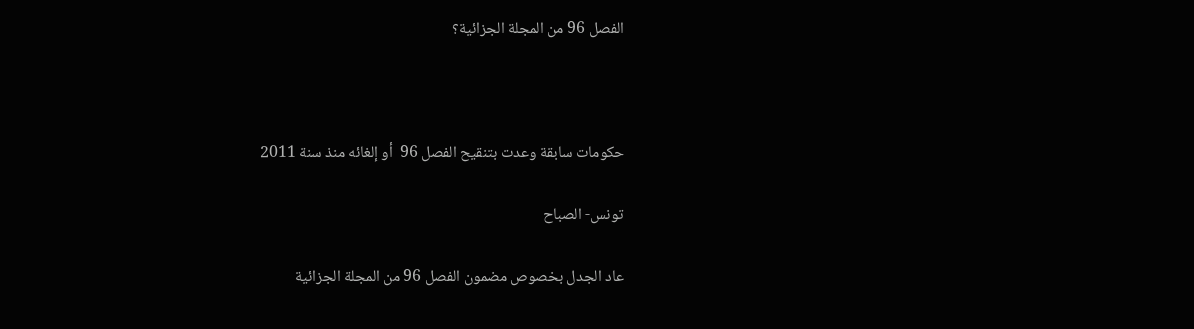الفصل 96 من المجلة الجزائية؟



حكومات سابقة وعدت بتنقيح الفصل 96  أو إلغائه منذ سنة 2011

تونس- الصباح

عاد الجدل بخصوص مضمون الفصل 96 من المجلة الجزائية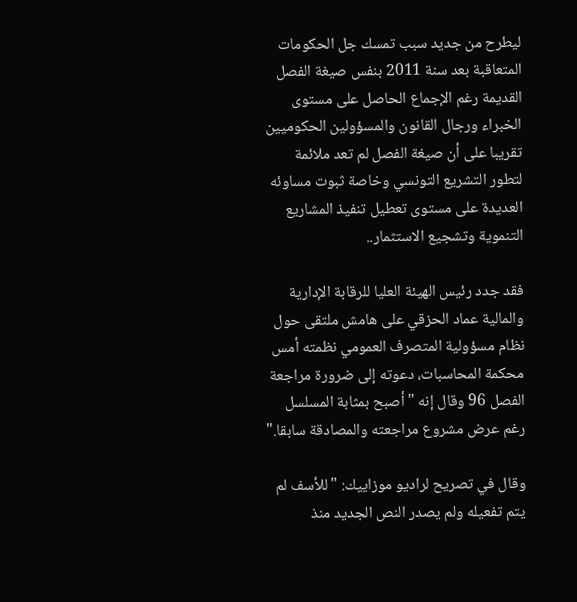ليطرح من جديد سبب تمسك جل الحكومات المتعاقبة بعد سنة 2011 بنفس صيغة الفصل القديمة رغم الإجماع الحاصل على مستوى الخبراء ورجال القانون والمسؤولين الحكوميين تقريبا على أن صيغة الفصل لم تعد ملائمة لتطور التشريع التونسي وخاصة ثبوت مساوئه العديدة على مستوى تعطيل تنفيذ المشاريع التنموية وتشجيع الاستثمار..

فقد جدد رئيس الهيئة العليا للرقابة الإدارية والمالية عماد الحزقي على هامش ملتقى حول نظام مسؤولية المتصرف العمومي نظمته أمس محكمة المحاسبات، دعوته إلى ضرورة مراجعة الفصل 96 وقال إنه "أصبح بمثابة المسلسل رغم عرض مشروع مراجعته والمصادقة سابقا."

وقال في تصريح لراديو موزاييك: "للأسف لم يتم تفعيله ولم يصدر النص الجديد منذ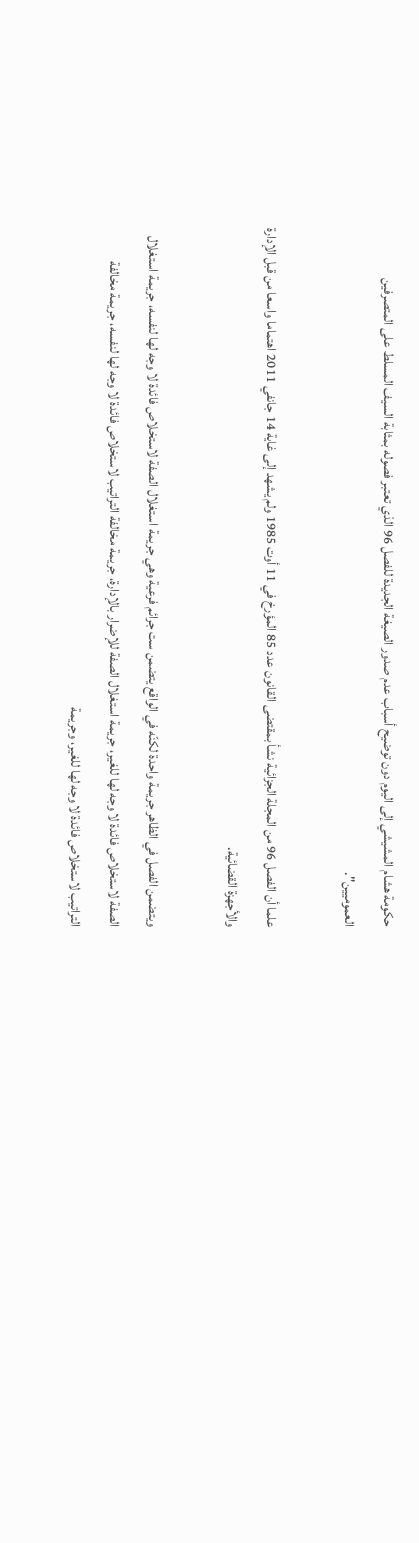حكومة هشام المشيشي إلى اليوم دون توضيح أسباب عدم صدور الصيغة الجديدة للفصل 96 الذي تعتبر فصوله بمثابة السيف المسلط على المتصرفين العموميين".

علما أن الفصل 96 من المجلة الجزائية نشأ بمقتضى القانون عدد 85 المؤرخ في 11 أوت 1985 ولم يشهد إلى غاية 14 جانفي 2011 اهتماما واسعا من قبل الإدارة والأجهزة القضائية.

ويتضمن الفصل في الظاهر جريمة واحدة لكنّه في الواقع يتضمن ست جرائم فرعية وهي جريمة استغلال الصفة لاستخلاص فائدة لا وجه لها لنفسه، جريمة استغلال الصفة لاستخلاص فائدة لا وجه لها للغير، جريمة استغلال الصفة للإضرار بالإدارة، جريمة مخالفة التراتيب لاستخلاص فائدة لا وجه لها لنفسه، جريمة مخالفة التراتيب لاستخلاص فائدة لا وجه لها للغير، وجريمة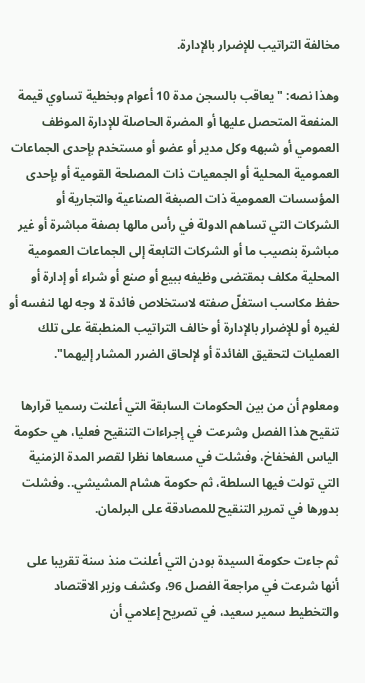مخالفة التراتيب للإضرار بالإدارة.

وهذا نصه: "يعاقب بالسجن مدة 10 أعوام وبخطية تساوي قيمة المنفعة المتحصل عليها أو المضرة الحاصلة للإدارة الموظف العمومي أو شبهه وكل مدير أو عضو أو مستخدم بإحدى الجماعات العمومية المحلية أو الجمعيات ذات المصلحة القومية أو بإحدى المؤسسات العمومية ذات الصبغة الصناعية والتجارية أو الشركات التي تساهم الدولة في رأس مالها بصفة مباشرة أو غير مباشرة بنصيب ما أو الشركات التابعة إلى الجماعات العمومية المحلية مكلف بمقتضى وظيفه ببيع أو صنع أو شراء أو إدارة أو حفظ مكاسب استغلّ صفته لاستخلاص فائدة لا وجه لها لنفسه أو لغيره أو للإضرار بالإدارة أو خالف التراتيب المنطبقة على تلك العمليات لتحقيق الفائدة أو لإلحاق الضرر المشار إليهما".

ومعلوم أن من بين الحكومات السابقة التي أعلنت رسميا قرارها تنقيح هذا الفصل وشرعت في إجراءات التنقيح فعليا، هي حكومة الياس الفخفاخ، وفشلت في مسعاها نظرا لقصر المدة الزمنية التي تولت فيها السلطة، ثم حكومة هشام المشيشي.. وفشلت بدورها في تمرير التنقيح للمصادقة على البرلمان.

ثم جاءت حكومة السيدة بودن التي أعلنت منذ سنة تقريبا على أنها شرعت في مراجعة الفصل 96، وكشف وزير الاقتصاد والتخطيط سمير سعيد، في تصريح إعلامي أن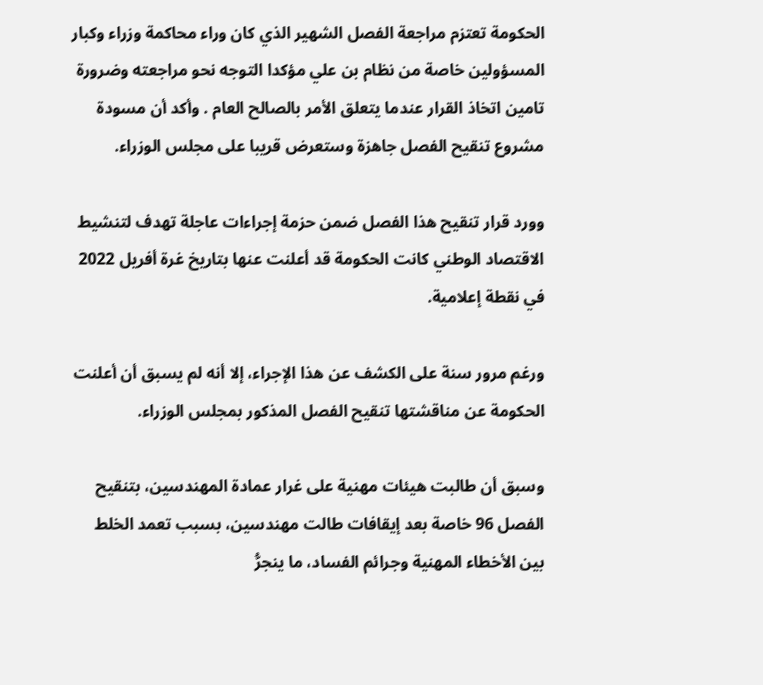الحكومة تعتزم مراجعة الفصل الشهير الذي كان وراء محاكمة وزراء وكبار المسؤولين خاصة من نظام بن علي مؤكدا التوجه نحو مراجعته وضرورة تامين اتخاذ القرار عندما يتعلق الأمر بالصالح العام . وأكد أن مسودة مشروع تنقيح الفصل جاهزة وستعرض قريبا على مجلس الوزراء.

وورد قرار تنقيح هذا الفصل ضمن حزمة إجراءات عاجلة تهدف لتنشيط الاقتصاد الوطني كانت الحكومة قد أعلنت عنها بتاريخ غرة أفريل 2022 في نقطة إعلامية.

ورغم مرور سنة على الكشف عن هذا الإجراء، إلا أنه لم يسبق أن أعلنت الحكومة عن مناقشتها تنقيح الفصل المذكور بمجلس الوزراء.

وسبق أن طالبت هيئات مهنية على غرار عمادة المهندسين، بتنقيح الفصل 96 خاصة بعد إيقافات طالت مهندسين، بسبب تعمد الخلط بين الأخطاء المهنية وجرائم الفساد، ما ينجرُّ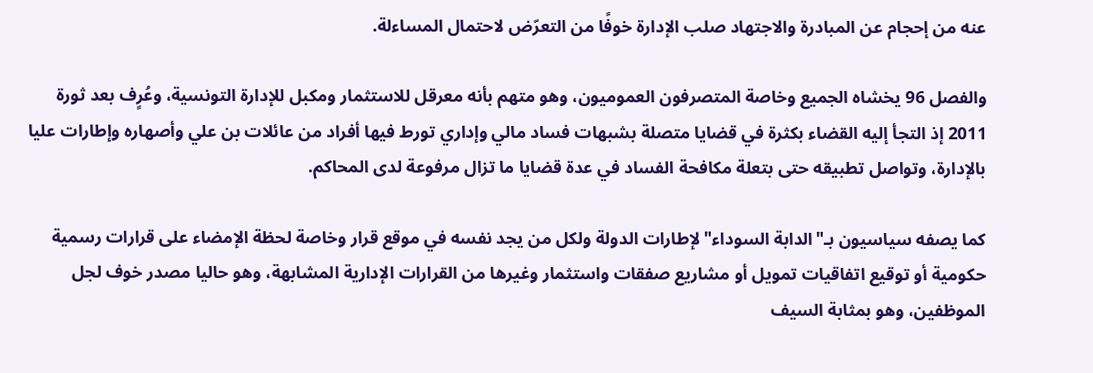عنه من إحجام عن المبادرة والاجتهاد صلب الإدارة خوفًا من التعرّض لاحتمال المساءلة.

والفصل 96 يخشاه الجميع وخاصة المتصرفون العموميون، وهو متهم بأنه معرقل للاستثمار ومكبل للإدارة التونسية، وعُرٍف بعد ثورة 2011 إذ التجأ إليه القضاء بكثرة في قضايا متصلة بشبهات فساد مالي وإداري تورط فيها أفراد من عائلات بن علي وأصهاره وإطارات عليا بالإدارة، وتواصل تطبيقه حتى بتعلة مكافحة الفساد في عدة قضايا ما تزال مرفوعة لدى المحاكم.

كما يصفه سياسيون بـ"الدابة السوداء" لإطارات الدولة ولكل من يجد نفسه في موقع قرار وخاصة لحظة الإمضاء على قرارات رسمية حكومية أو توقيع اتفاقيات تمويل أو مشاريع صفقات واستثمار وغيرها من القرارات الإدارية المشابهة، وهو حاليا مصدر خوف لجل الموظفين، وهو بمثابة السيف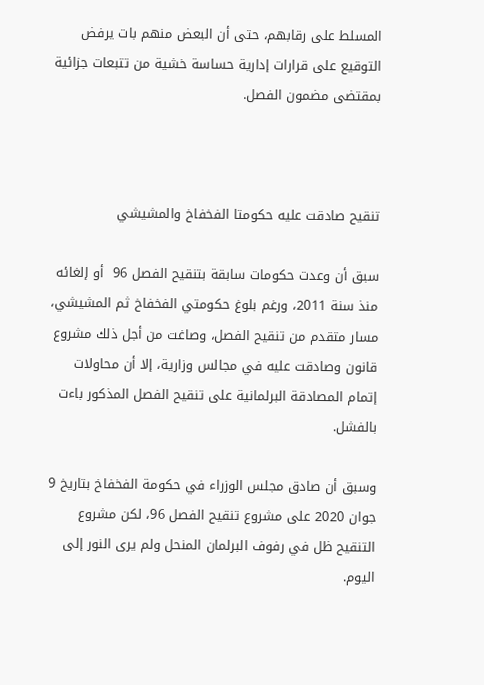المسلط على رقابهم، حتى أن البعض منهم بات يرفض التوقيع على قرارات إدارية حساسة خشية من تتبعات جزائية بمقتضى مضمون الفصل.



تنقيح صادقت عليه حكومتا الفخفاخ والمشيشي

سبق أن وعدت حكومات سابقة بتنقيح الفصل 96  أو إلغائه منذ سنة 2011، ورغم بلوغ حكومتي الفخفاخ ثم المشيشي، مسار متقدم من تنقيح الفصل، وصاغت من أجل ذلك مشروع قانون وصادقت عليه في مجالس وزارية، إلا أن محاولات إتمام المصادقة البرلمانية على تنقيح الفصل المذكور باءت بالفشل.

وسبق أن صادق مجلس الوزراء في حكومة الفخفاخ بتاريخ 9 جوان 2020 على مشروع تنقيح الفصل 96، لكن مشروع التنقيح ظل في رفوف البرلمان المنحل ولم يرى النور إلى اليوم.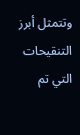وتتمثل أبرز التنقيحات التي تم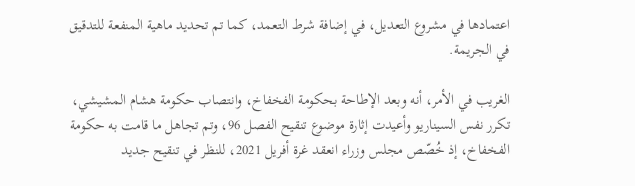اعتمادها في مشروع التعديل، في إضافة شرط التعمد، كما تم تحديد ماهية المنفعة للتدقيق في الجريمة.

الغريب في الأمر، أنه وبعد الإطاحة بحكومة الفخفاخ، وانتصاب حكومة هشام المشيشي، تكرر نفس السيناريو وأعيدت إثارة موضوع تنقيح الفصل 96، وتم تجاهل ما قامت به حكومة الفخفاخ، إذ خُصّص مجلس وزراء انعقد غرة أفريل 2021، للنظر في تنقيح جديد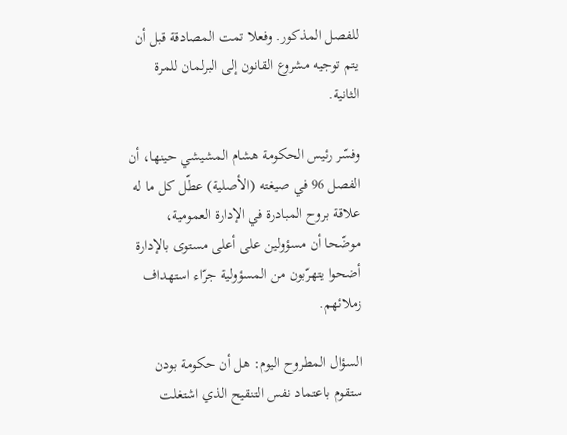للفصل المذكور. وفعلا تمت المصادقة قبل أن يتم توجيه مشروع القانون إلى البرلمان للمرة الثانية.

وفسّر رئيس الحكومة هشام المشيشي حينها، أن الفصل 96 في صيغته (الأصلية) عطّل كل ما له علاقة بروح المبادرة في الإدارة العمومية، موضّحا أن مسؤولين على أعلى مستوى بالإدارة أضحوا يتهرّبون من المسؤولية جرّاء استهداف زملائهم.

السؤال المطروح اليوم: هل أن حكومة بودن ستقوم باعتماد نفس التنقيح الذي اشتغلت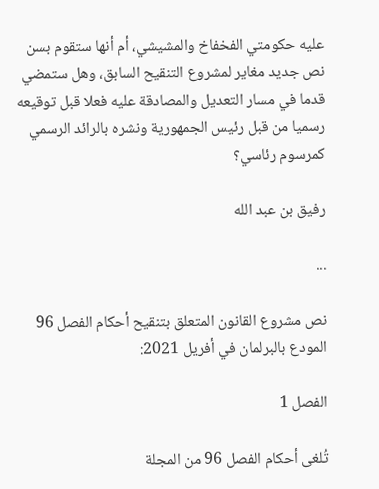عليه حكومتي الفخفاخ والمشيشي، أم أنها ستقوم بسن نص جديد مغاير لمشروع التنقيح السابق، وهل ستمضي قدما في مسار التعديل والمصادقة عليه فعلا قبل توقيعه رسميا من قبل رئيس الجمهورية ونشره بالرائد الرسمي كمرسوم رئاسي؟

رفيق بن عبد الله

...

نص مشروع القانون المتعلق بتنقيح أحكام الفصل 96 المودع بالبرلمان في أفريل 2021:

الفصل 1

تُلغى أحكام الفصل 96 من المجلة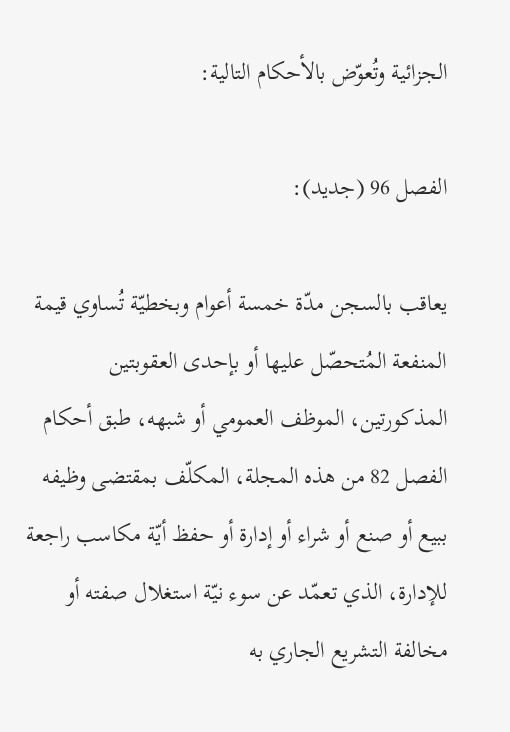الجزائية وتُعوّض بالأحكام التالية:

الفصل 96 (جديد):

يعاقب بالسجن مدّة خمسة أعوام وبخطيّة تُساوي قيمة المنفعة المُتحصّل عليها أو بإحدى العقوبتين المذكورتين، الموظف العمومي أو شبهه، طبق أحكام الفصل 82 من هذه المجلة، المكلّف بمقتضى وظيفه ببيع أو صنع أو شراء أو إدارة أو حفظ أيّة مكاسب راجعة للإدارة، الذي تعمّد عن سوء نيّة استغلال صفته أو مخالفة التشريع الجاري به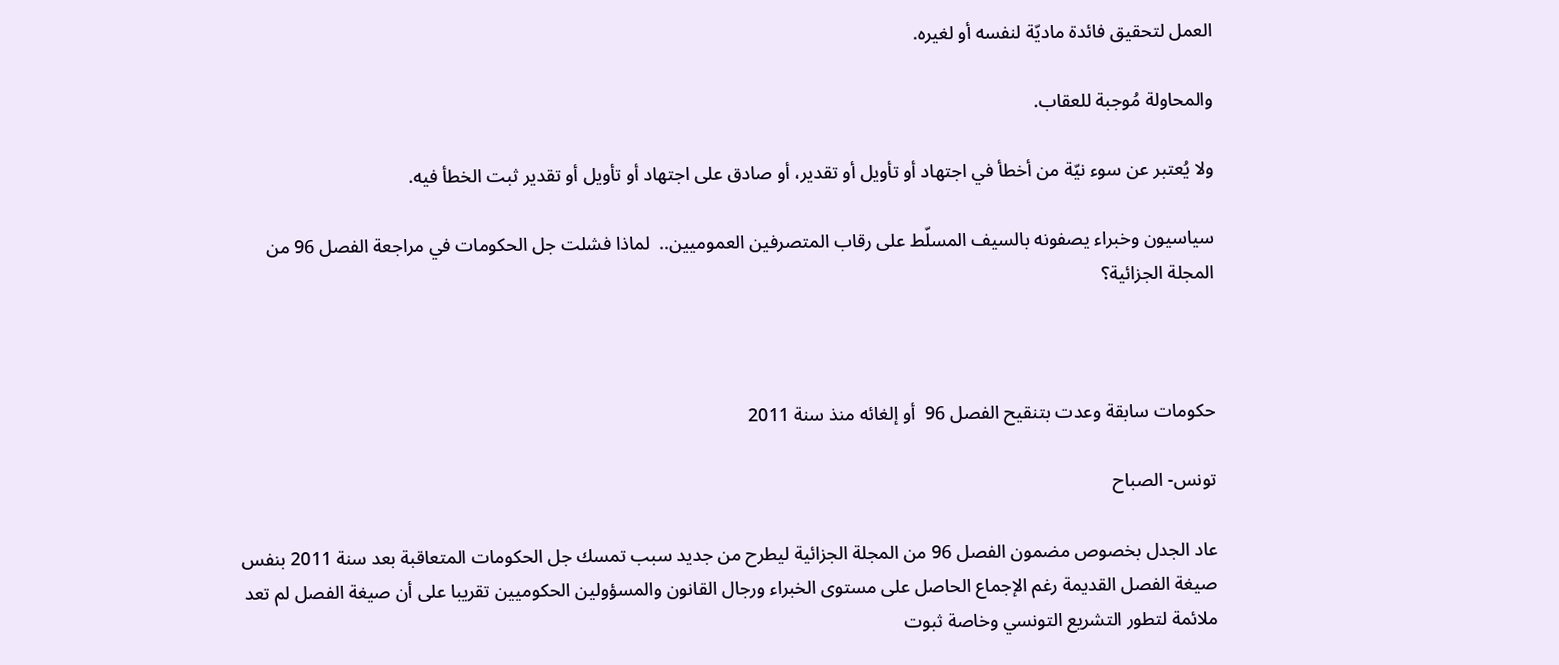العمل لتحقيق فائدة ماديّة لنفسه أو لغيره.

والمحاولة مُوجبة للعقاب.

ولا يُعتبر عن سوء نيّة من أخطأ في اجتهاد أو تأويل أو تقدير، أو صادق على اجتهاد أو تأويل أو تقدير ثبت الخطأ فيه.

سياسيون وخبراء يصفونه بالسيف المسلّط على رقاب المتصرفين العموميين..  لماذا فشلت جل الحكومات في مراجعة الفصل 96 من المجلة الجزائية؟



حكومات سابقة وعدت بتنقيح الفصل 96  أو إلغائه منذ سنة 2011

تونس- الصباح

عاد الجدل بخصوص مضمون الفصل 96 من المجلة الجزائية ليطرح من جديد سبب تمسك جل الحكومات المتعاقبة بعد سنة 2011 بنفس صيغة الفصل القديمة رغم الإجماع الحاصل على مستوى الخبراء ورجال القانون والمسؤولين الحكوميين تقريبا على أن صيغة الفصل لم تعد ملائمة لتطور التشريع التونسي وخاصة ثبوت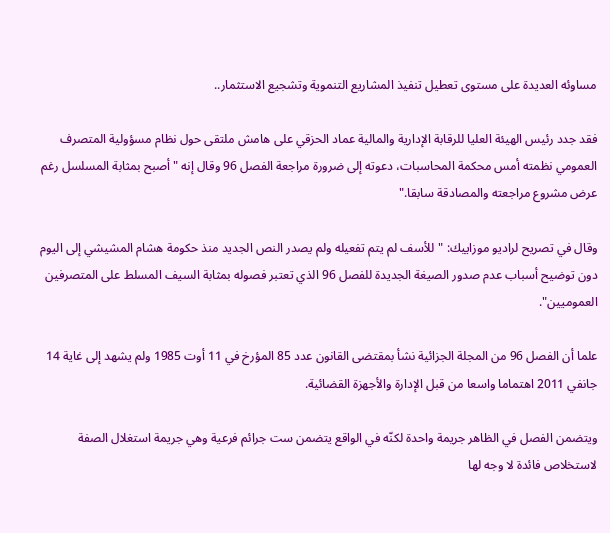مساوئه العديدة على مستوى تعطيل تنفيذ المشاريع التنموية وتشجيع الاستثمار..

فقد جدد رئيس الهيئة العليا للرقابة الإدارية والمالية عماد الحزقي على هامش ملتقى حول نظام مسؤولية المتصرف العمومي نظمته أمس محكمة المحاسبات، دعوته إلى ضرورة مراجعة الفصل 96 وقال إنه "أصبح بمثابة المسلسل رغم عرض مشروع مراجعته والمصادقة سابقا."

وقال في تصريح لراديو موزاييك: "للأسف لم يتم تفعيله ولم يصدر النص الجديد منذ حكومة هشام المشيشي إلى اليوم دون توضيح أسباب عدم صدور الصيغة الجديدة للفصل 96 الذي تعتبر فصوله بمثابة السيف المسلط على المتصرفين العموميين".

علما أن الفصل 96 من المجلة الجزائية نشأ بمقتضى القانون عدد 85 المؤرخ في 11 أوت 1985 ولم يشهد إلى غاية 14 جانفي 2011 اهتماما واسعا من قبل الإدارة والأجهزة القضائية.

ويتضمن الفصل في الظاهر جريمة واحدة لكنّه في الواقع يتضمن ست جرائم فرعية وهي جريمة استغلال الصفة لاستخلاص فائدة لا وجه لها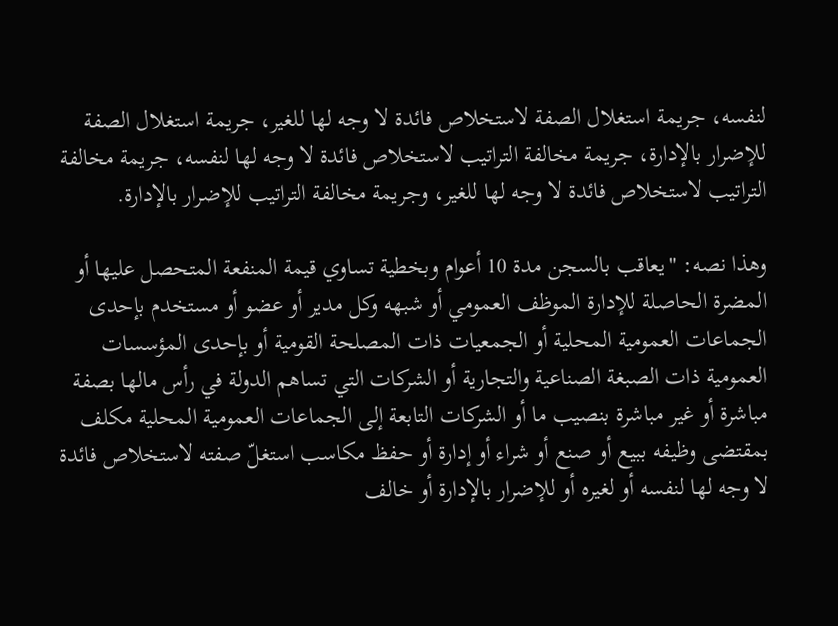لنفسه، جريمة استغلال الصفة لاستخلاص فائدة لا وجه لها للغير، جريمة استغلال الصفة للإضرار بالإدارة، جريمة مخالفة التراتيب لاستخلاص فائدة لا وجه لها لنفسه، جريمة مخالفة التراتيب لاستخلاص فائدة لا وجه لها للغير، وجريمة مخالفة التراتيب للإضرار بالإدارة.

وهذا نصه: "يعاقب بالسجن مدة 10 أعوام وبخطية تساوي قيمة المنفعة المتحصل عليها أو المضرة الحاصلة للإدارة الموظف العمومي أو شبهه وكل مدير أو عضو أو مستخدم بإحدى الجماعات العمومية المحلية أو الجمعيات ذات المصلحة القومية أو بإحدى المؤسسات العمومية ذات الصبغة الصناعية والتجارية أو الشركات التي تساهم الدولة في رأس مالها بصفة مباشرة أو غير مباشرة بنصيب ما أو الشركات التابعة إلى الجماعات العمومية المحلية مكلف بمقتضى وظيفه ببيع أو صنع أو شراء أو إدارة أو حفظ مكاسب استغلّ صفته لاستخلاص فائدة لا وجه لها لنفسه أو لغيره أو للإضرار بالإدارة أو خالف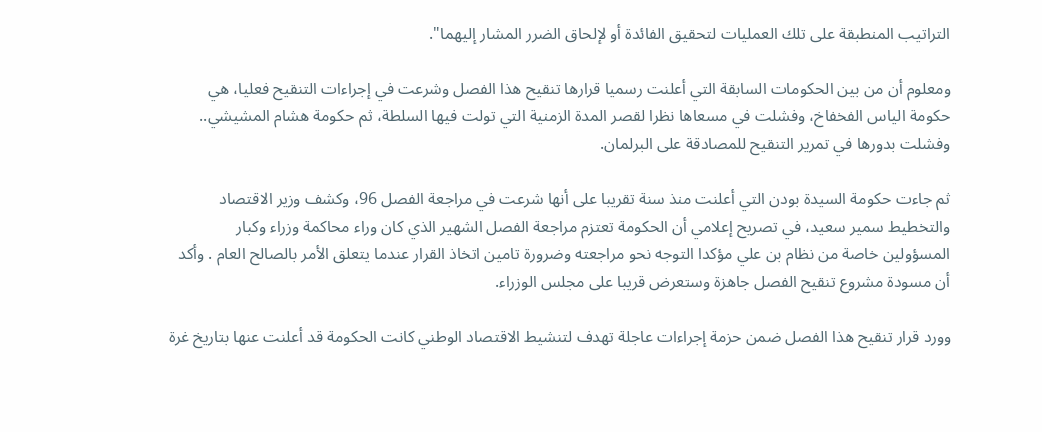التراتيب المنطبقة على تلك العمليات لتحقيق الفائدة أو لإلحاق الضرر المشار إليهما".

ومعلوم أن من بين الحكومات السابقة التي أعلنت رسميا قرارها تنقيح هذا الفصل وشرعت في إجراءات التنقيح فعليا، هي حكومة الياس الفخفاخ، وفشلت في مسعاها نظرا لقصر المدة الزمنية التي تولت فيها السلطة، ثم حكومة هشام المشيشي.. وفشلت بدورها في تمرير التنقيح للمصادقة على البرلمان.

ثم جاءت حكومة السيدة بودن التي أعلنت منذ سنة تقريبا على أنها شرعت في مراجعة الفصل 96، وكشف وزير الاقتصاد والتخطيط سمير سعيد، في تصريح إعلامي أن الحكومة تعتزم مراجعة الفصل الشهير الذي كان وراء محاكمة وزراء وكبار المسؤولين خاصة من نظام بن علي مؤكدا التوجه نحو مراجعته وضرورة تامين اتخاذ القرار عندما يتعلق الأمر بالصالح العام . وأكد أن مسودة مشروع تنقيح الفصل جاهزة وستعرض قريبا على مجلس الوزراء.

وورد قرار تنقيح هذا الفصل ضمن حزمة إجراءات عاجلة تهدف لتنشيط الاقتصاد الوطني كانت الحكومة قد أعلنت عنها بتاريخ غرة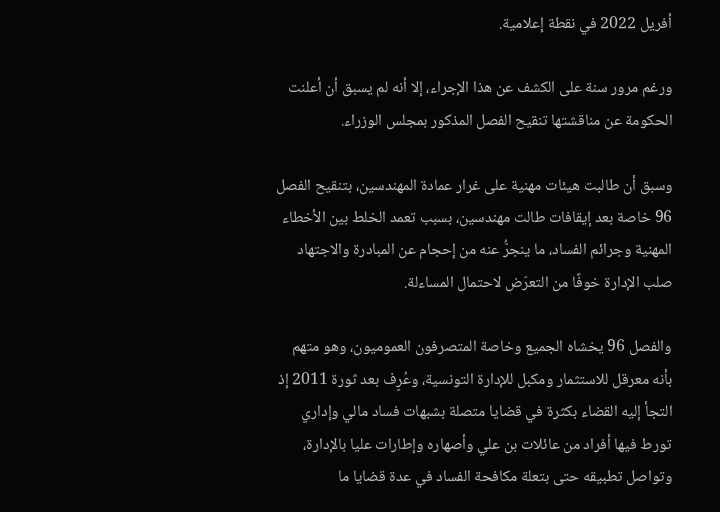أفريل 2022 في نقطة إعلامية.

ورغم مرور سنة على الكشف عن هذا الإجراء، إلا أنه لم يسبق أن أعلنت الحكومة عن مناقشتها تنقيح الفصل المذكور بمجلس الوزراء.

وسبق أن طالبت هيئات مهنية على غرار عمادة المهندسين، بتنقيح الفصل 96 خاصة بعد إيقافات طالت مهندسين، بسبب تعمد الخلط بين الأخطاء المهنية وجرائم الفساد، ما ينجرُّ عنه من إحجام عن المبادرة والاجتهاد صلب الإدارة خوفًا من التعرّض لاحتمال المساءلة.

والفصل 96 يخشاه الجميع وخاصة المتصرفون العموميون، وهو متهم بأنه معرقل للاستثمار ومكبل للإدارة التونسية، وعُرٍف بعد ثورة 2011 إذ التجأ إليه القضاء بكثرة في قضايا متصلة بشبهات فساد مالي وإداري تورط فيها أفراد من عائلات بن علي وأصهاره وإطارات عليا بالإدارة، وتواصل تطبيقه حتى بتعلة مكافحة الفساد في عدة قضايا ما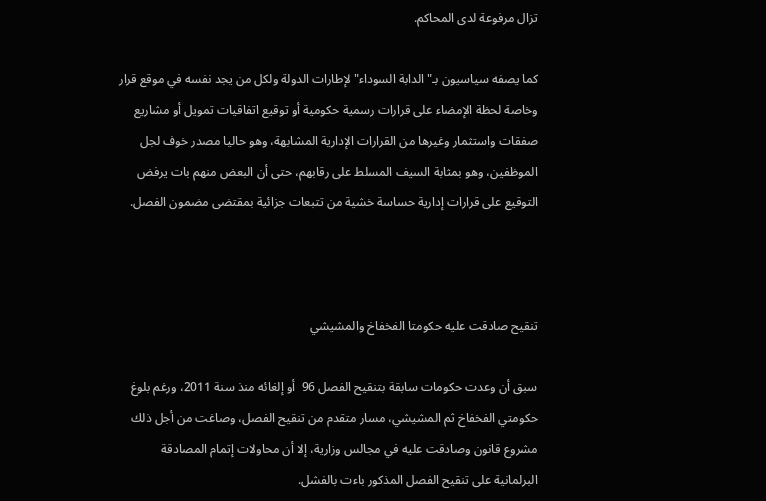تزال مرفوعة لدى المحاكم.

كما يصفه سياسيون بـ"الدابة السوداء" لإطارات الدولة ولكل من يجد نفسه في موقع قرار وخاصة لحظة الإمضاء على قرارات رسمية حكومية أو توقيع اتفاقيات تمويل أو مشاريع صفقات واستثمار وغيرها من القرارات الإدارية المشابهة، وهو حاليا مصدر خوف لجل الموظفين، وهو بمثابة السيف المسلط على رقابهم، حتى أن البعض منهم بات يرفض التوقيع على قرارات إدارية حساسة خشية من تتبعات جزائية بمقتضى مضمون الفصل.



تنقيح صادقت عليه حكومتا الفخفاخ والمشيشي

سبق أن وعدت حكومات سابقة بتنقيح الفصل 96  أو إلغائه منذ سنة 2011، ورغم بلوغ حكومتي الفخفاخ ثم المشيشي، مسار متقدم من تنقيح الفصل، وصاغت من أجل ذلك مشروع قانون وصادقت عليه في مجالس وزارية، إلا أن محاولات إتمام المصادقة البرلمانية على تنقيح الفصل المذكور باءت بالفشل.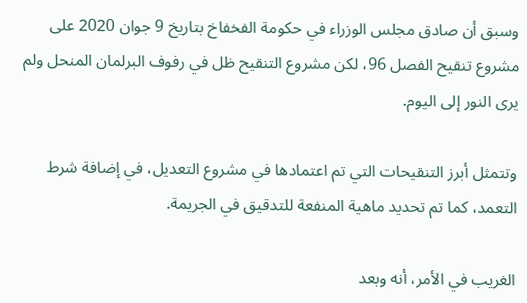وسبق أن صادق مجلس الوزراء في حكومة الفخفاخ بتاريخ 9 جوان 2020 على مشروع تنقيح الفصل 96، لكن مشروع التنقيح ظل في رفوف البرلمان المنحل ولم يرى النور إلى اليوم.

وتتمثل أبرز التنقيحات التي تم اعتمادها في مشروع التعديل، في إضافة شرط التعمد، كما تم تحديد ماهية المنفعة للتدقيق في الجريمة.

الغريب في الأمر، أنه وبعد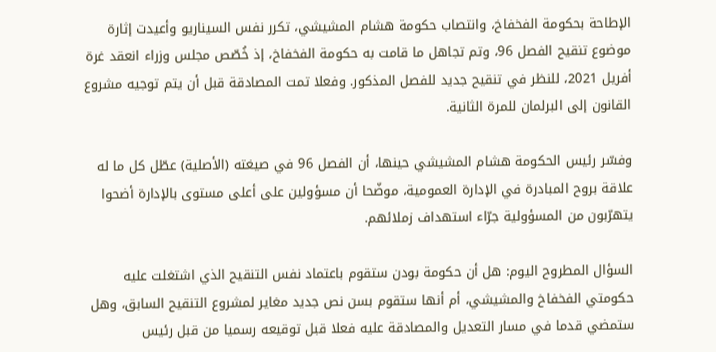الإطاحة بحكومة الفخفاخ، وانتصاب حكومة هشام المشيشي، تكرر نفس السيناريو وأعيدت إثارة موضوع تنقيح الفصل 96، وتم تجاهل ما قامت به حكومة الفخفاخ، إذ خُصّص مجلس وزراء انعقد غرة أفريل 2021، للنظر في تنقيح جديد للفصل المذكور. وفعلا تمت المصادقة قبل أن يتم توجيه مشروع القانون إلى البرلمان للمرة الثانية.

وفسّر رئيس الحكومة هشام المشيشي حينها، أن الفصل 96 في صيغته (الأصلية) عطّل كل ما له علاقة بروح المبادرة في الإدارة العمومية، موضّحا أن مسؤولين على أعلى مستوى بالإدارة أضحوا يتهرّبون من المسؤولية جرّاء استهداف زملائهم.

السؤال المطروح اليوم: هل أن حكومة بودن ستقوم باعتماد نفس التنقيح الذي اشتغلت عليه حكومتي الفخفاخ والمشيشي، أم أنها ستقوم بسن نص جديد مغاير لمشروع التنقيح السابق، وهل ستمضي قدما في مسار التعديل والمصادقة عليه فعلا قبل توقيعه رسميا من قبل رئيس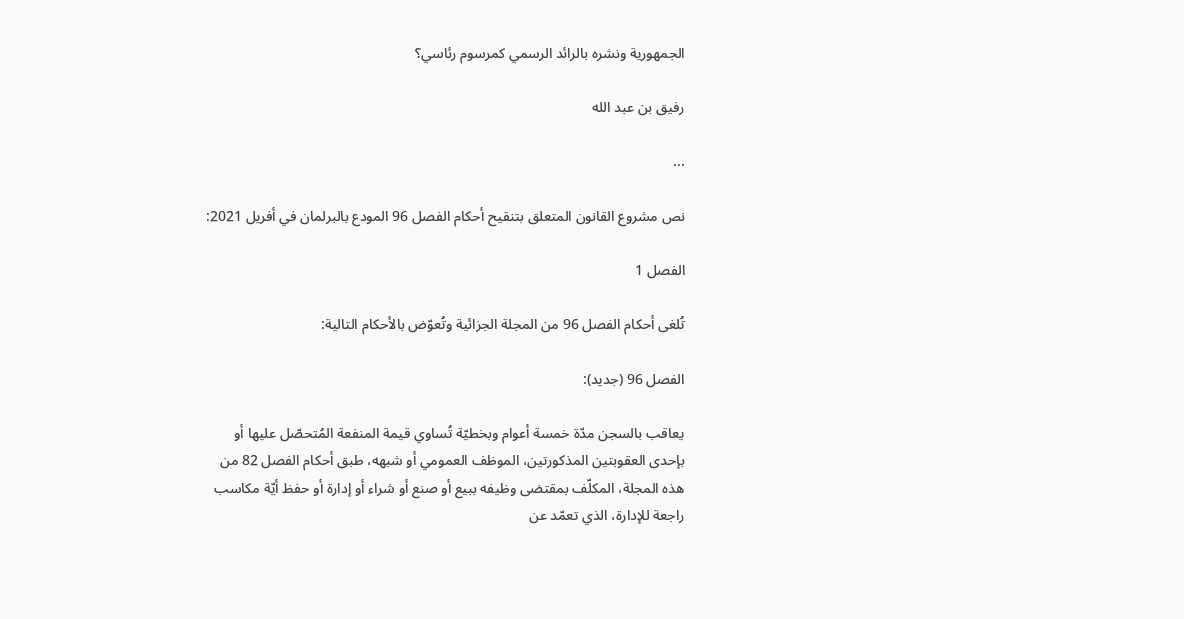الجمهورية ونشره بالرائد الرسمي كمرسوم رئاسي؟

رفيق بن عبد الله

...

نص مشروع القانون المتعلق بتنقيح أحكام الفصل 96 المودع بالبرلمان في أفريل 2021:

الفصل 1

تُلغى أحكام الفصل 96 من المجلة الجزائية وتُعوّض بالأحكام التالية:

الفصل 96 (جديد):

يعاقب بالسجن مدّة خمسة أعوام وبخطيّة تُساوي قيمة المنفعة المُتحصّل عليها أو بإحدى العقوبتين المذكورتين، الموظف العمومي أو شبهه، طبق أحكام الفصل 82 من هذه المجلة، المكلّف بمقتضى وظيفه ببيع أو صنع أو شراء أو إدارة أو حفظ أيّة مكاسب راجعة للإدارة، الذي تعمّد عن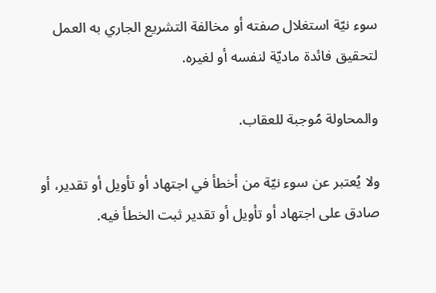سوء نيّة استغلال صفته أو مخالفة التشريع الجاري به العمل لتحقيق فائدة ماديّة لنفسه أو لغيره.

والمحاولة مُوجبة للعقاب.

ولا يُعتبر عن سوء نيّة من أخطأ في اجتهاد أو تأويل أو تقدير، أو صادق على اجتهاد أو تأويل أو تقدير ثبت الخطأ فيه.